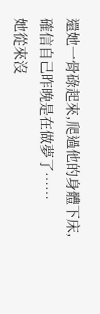還她一骨碌起來,爬過他的身體下床,確信自己昨晚是在做夢了……
她從來沒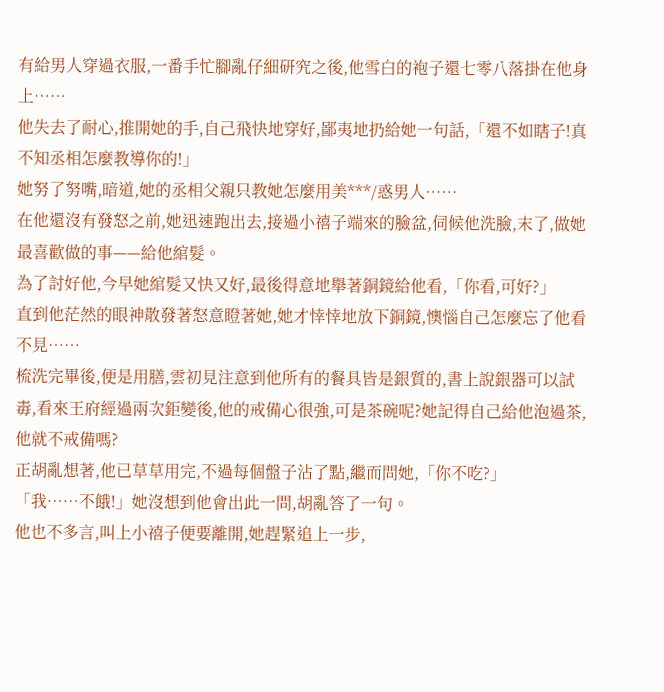有給男人穿過衣服,一番手忙腳亂仔細研究之後,他雪白的袍子還七零八落掛在他身上……
他失去了耐心,推開她的手,自己飛快地穿好,鄙夷地扔給她一句話,「還不如瞎子!真不知丞相怎麼教導你的!」
她努了努嘴,暗道,她的丞相父親只教她怎麼用美***/惑男人……
在他還沒有發怒之前,她迅速跑出去,接過小禧子端來的臉盆,伺候他洗臉,末了,做她最喜歡做的事——給他綰髮。
為了討好他,今早她綰髮又快又好,最後得意地舉著銅鏡給他看,「你看,可好?」
直到他茫然的眼神散發著怒意瞪著她,她才悻悻地放下銅鏡,懊惱自己怎麼忘了他看不見……
梳洗完畢後,便是用膳,雲初見注意到他所有的餐具皆是銀質的,書上說銀器可以試毒,看來王府經過兩次鉅變後,他的戒備心很強,可是茶碗呢?她記得自己給他泡過茶,他就不戒備嗎?
正胡亂想著,他已草草用完,不過每個盤子沾了點,繼而問她,「你不吃?」
「我……不餓!」她沒想到他會出此一問,胡亂答了一句。
他也不多言,叫上小禧子便要離開,她趕緊追上一步,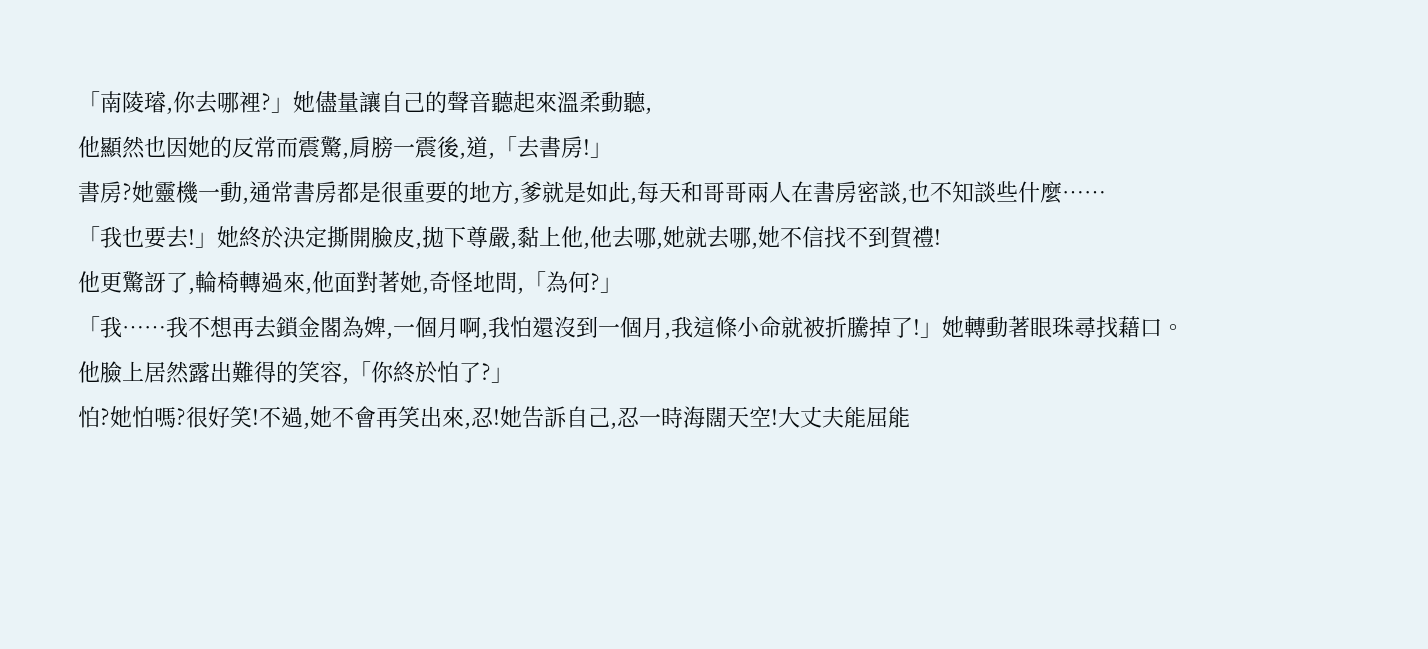「南陵璿,你去哪裡?」她儘量讓自己的聲音聽起來溫柔動聽,
他顯然也因她的反常而震驚,肩膀一震後,道,「去書房!」
書房?她靈機一動,通常書房都是很重要的地方,爹就是如此,每天和哥哥兩人在書房密談,也不知談些什麼……
「我也要去!」她終於決定撕開臉皮,拋下尊嚴,黏上他,他去哪,她就去哪,她不信找不到賀禮!
他更驚訝了,輪椅轉過來,他面對著她,奇怪地問,「為何?」
「我……我不想再去鎖金閣為婢,一個月啊,我怕還沒到一個月,我這條小命就被折騰掉了!」她轉動著眼珠尋找藉口。
他臉上居然露出難得的笑容,「你終於怕了?」
怕?她怕嗎?很好笑!不過,她不會再笑出來,忍!她告訴自己,忍一時海闊天空!大丈夫能屈能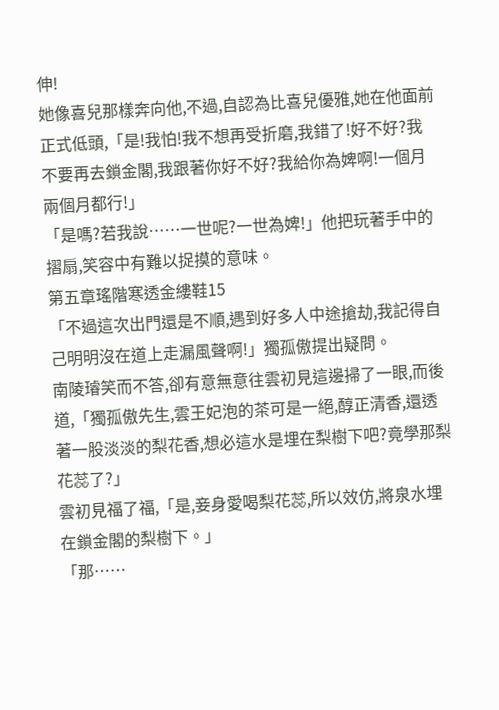伸!
她像喜兒那樣奔向他,不過,自認為比喜兒優雅,她在他面前正式低頭,「是!我怕!我不想再受折磨,我錯了!好不好?我不要再去鎖金閣,我跟著你好不好?我給你為婢啊!一個月兩個月都行!」
「是嗎?若我說……一世呢?一世為婢!」他把玩著手中的摺扇,笑容中有難以捉摸的意味。
第五章瑤階寒透金縷鞋15
「不過這次出門還是不順,遇到好多人中途搶劫,我記得自己明明沒在道上走漏風聲啊!」獨孤傲提出疑問。
南陵璿笑而不答,卻有意無意往雲初見這邊掃了一眼,而後道,「獨孤傲先生,雲王妃泡的茶可是一絕,醇正清香,還透著一股淡淡的梨花香,想必這水是埋在梨樹下吧?竟學那梨花蕊了?」
雲初見福了福,「是,妾身愛喝梨花蕊,所以效仿,將泉水埋在鎖金閣的梨樹下。」
「那……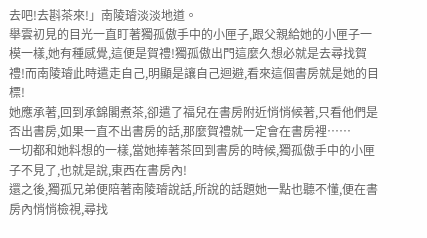去吧!去斟茶來!」南陵璿淡淡地道。
舉雲初見的目光一直盯著獨孤傲手中的小匣子,跟父親給她的小匣子一模一樣,她有種感覺,這便是賀禮!獨孤傲出門這麼久想必就是去尋找賀禮!而南陵璿此時遣走自己,明顯是讓自己迴避,看來這個書房就是她的目標!
她應承著,回到承錦閣煮茶,卻遣了福兒在書房附近悄悄候著,只看他們是否出書房,如果一直不出書房的話,那麼賀禮就一定會在書房裡……
一切都和她料想的一樣,當她捧著茶回到書房的時候,獨孤傲手中的小匣子不見了,也就是說,東西在書房內!
還之後,獨孤兄弟便陪著南陵璿說話,所說的話題她一點也聽不懂,便在書房內悄悄檢視,尋找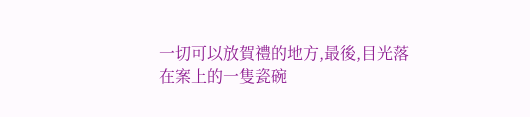一切可以放賀禮的地方,最後,目光落在案上的一隻瓷碗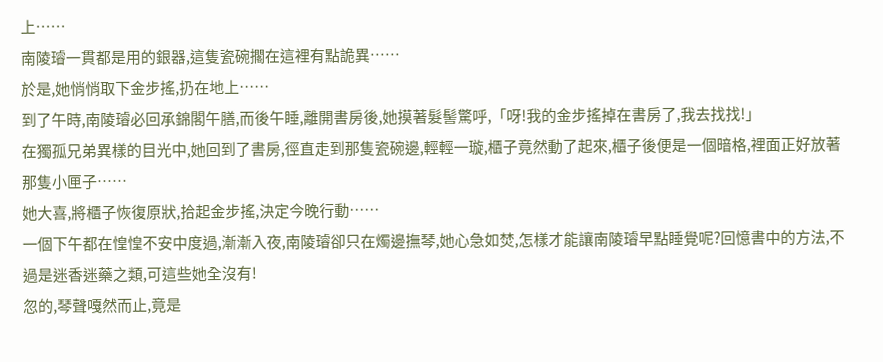上……
南陵璿一貫都是用的銀器,這隻瓷碗擱在這裡有點詭異……
於是,她悄悄取下金步搖,扔在地上……
到了午時,南陵璿必回承錦閣午膳,而後午睡,離開書房後,她摸著髮髻驚呼,「呀!我的金步搖掉在書房了,我去找找!」
在獨孤兄弟異樣的目光中,她回到了書房,徑直走到那隻瓷碗邊,輕輕一璇,櫃子竟然動了起來,櫃子後便是一個暗格,裡面正好放著那隻小匣子……
她大喜,將櫃子恢復原狀,拾起金步搖,決定今晚行動……
一個下午都在惶惶不安中度過,漸漸入夜,南陵璿卻只在燭邊撫琴,她心急如焚,怎樣才能讓南陵璿早點睡覺呢?回憶書中的方法,不過是迷香迷藥之類,可這些她全沒有!
忽的,琴聲嘎然而止,竟是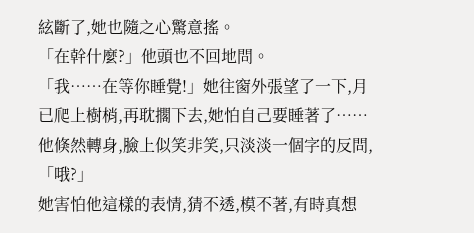絃斷了,她也隨之心驚意搖。
「在幹什麼?」他頭也不回地問。
「我……在等你睡覺!」她往窗外張望了一下,月已爬上樹梢,再耽擱下去,她怕自己要睡著了……
他倏然轉身,臉上似笑非笑,只淡淡一個字的反問,「哦?」
她害怕他這樣的表情,猜不透,模不著,有時真想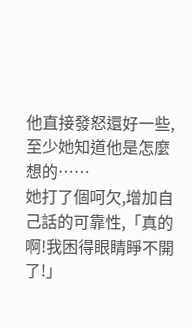他直接發怒還好一些,至少她知道他是怎麼想的……
她打了個呵欠,增加自己話的可靠性,「真的啊!我困得眼睛睜不開了!」